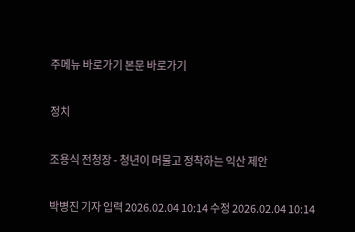주메뉴 바로가기 본문 바로가기

정치

조용식 전청장 - 청년이 머물고 정착하는 익산 제안

박병진 기자 입력 2026.02.04 10:14 수정 2026.02.04 10:14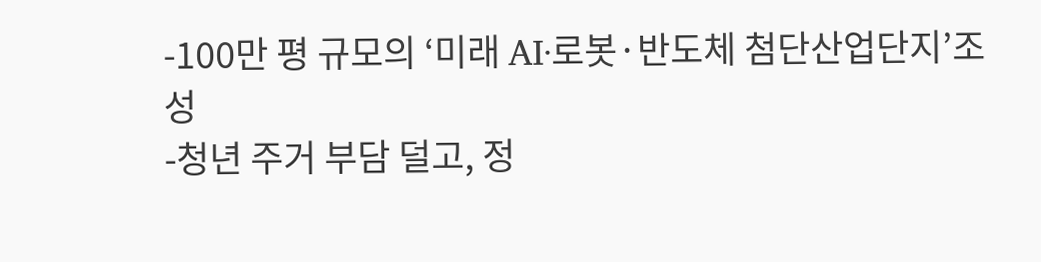-100만 평 규모의 ‘미래 AI·로봇·반도체 첨단산업단지’조성
-청년 주거 부담 덜고, 정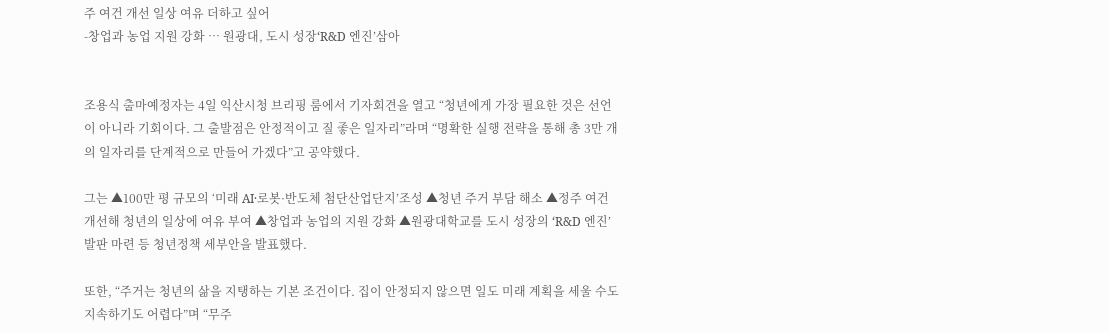주 여건 개선 일상 여유 더하고 싶어
-창업과 농업 지원 강화 … 원광대, 도시 성장‘R&D 엔진’삼아


조용식 출마예정자는 4일 익산시청 브리핑 룸에서 기자회견을 열고 “청년에게 가장 필요한 것은 선언이 아니라 기회이다. 그 출발점은 안정적이고 질 좋은 일자리”라며 “명확한 실행 전략을 통해 총 3만 개의 일자리를 단계적으로 만들어 가겠다”고 공약했다.

그는 ▲100만 평 규모의 ‘미래 AI·로봇·반도체 첨단산업단지’조성 ▲청년 주거 부담 해소 ▲정주 여건 개선해 청년의 일상에 여유 부여 ▲창업과 농업의 지원 강화 ▲원광대학교를 도시 성장의 ‘R&D 엔진’발판 마련 등 청년정책 세부안을 발표했다.

또한, “주거는 청년의 삶을 지탱하는 기본 조건이다. 집이 안정되지 않으면 일도 미래 계획을 세울 수도 지속하기도 어렵다”며 “무주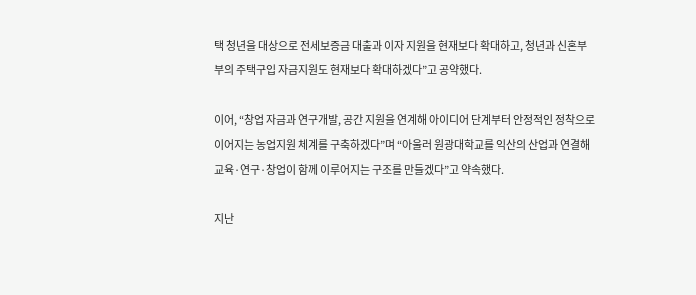택 청년을 대상으로 전세보증금 대출과 이자 지원을 현재보다 확대하고, 청년과 신혼부부의 주택구입 자금지원도 현재보다 확대하겠다”고 공약했다.

이어, “창업 자금과 연구개발, 공간 지원을 연계해 아이디어 단계부터 안정적인 정착으로 이어지는 농업지원 체계를 구축하겠다”며 “아울러 원광대학교를 익산의 산업과 연결해 교육·연구·창업이 함께 이루어지는 구조를 만들겠다”고 약속했다.

지난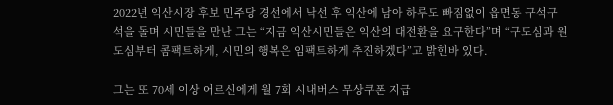2022년 익산시장 후보 민주당 경선에서 낙선 후 익산에 남아 하루도 빠짐없이 읍면동 구석구석을 돌며 시민들을 만난 그는 “지금 익산시민들은 익산의 대전환을 요구한다”며 “구도심과 원도심부터 콤팩트하게, 시민의 행복은 임팩트하게 추진하겠다”고 밝힌바 있다.

그는 또 70세 이상 어르신에게 월 7회 시내버스 무상쿠폰 지급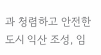과 청렴하고 안전한 도시 익산 조성, 임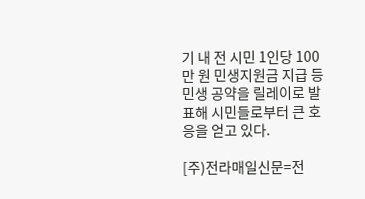기 내 전 시민 1인당 100만 원 민생지원금 지급 등 민생 공약을 릴레이로 발표해 시민들로부터 큰 호응을 얻고 있다.

[주)전라매일신문=전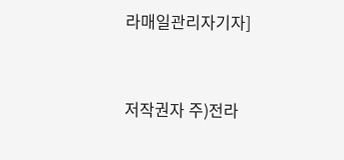라매일관리자기자]


저작권자 주)전라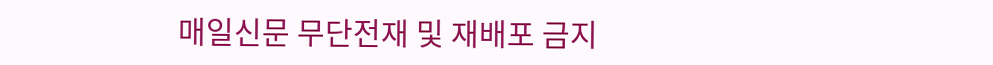매일신문 무단전재 및 재배포 금지